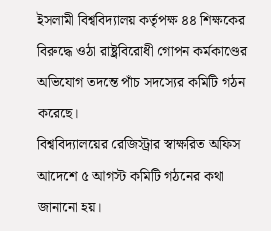ইসলামী বিশ্ববিদ্যালয় কর্তৃপক্ষ ৪৪ শিক্ষকের বিরুদ্ধে ওঠা রাষ্ট্রবিরোধী গোপন কর্মকাণ্ডের অভিযোগ তদন্তে পাঁচ সদস্যের কমিটি গঠন করেছে।
বিশ্ববিদ্যালয়ের রেজিস্ট্রার স্বাক্ষরিত অফিস আদেশে ৫ আগস্ট কমিটি গঠনের কথা জানানো হয়।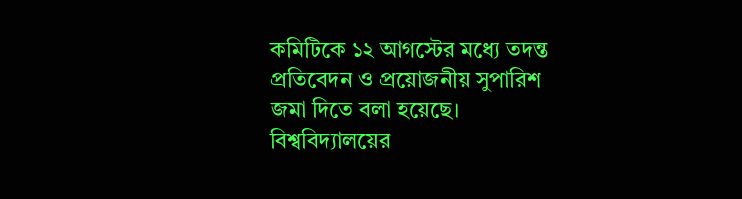কমিটিকে ১২ আগস্টের মধ্যে তদন্ত প্রতিবেদন ও প্রয়োজনীয় সুপারিশ জমা দিতে বলা হয়েছে।
বিশ্ববিদ্যালয়ের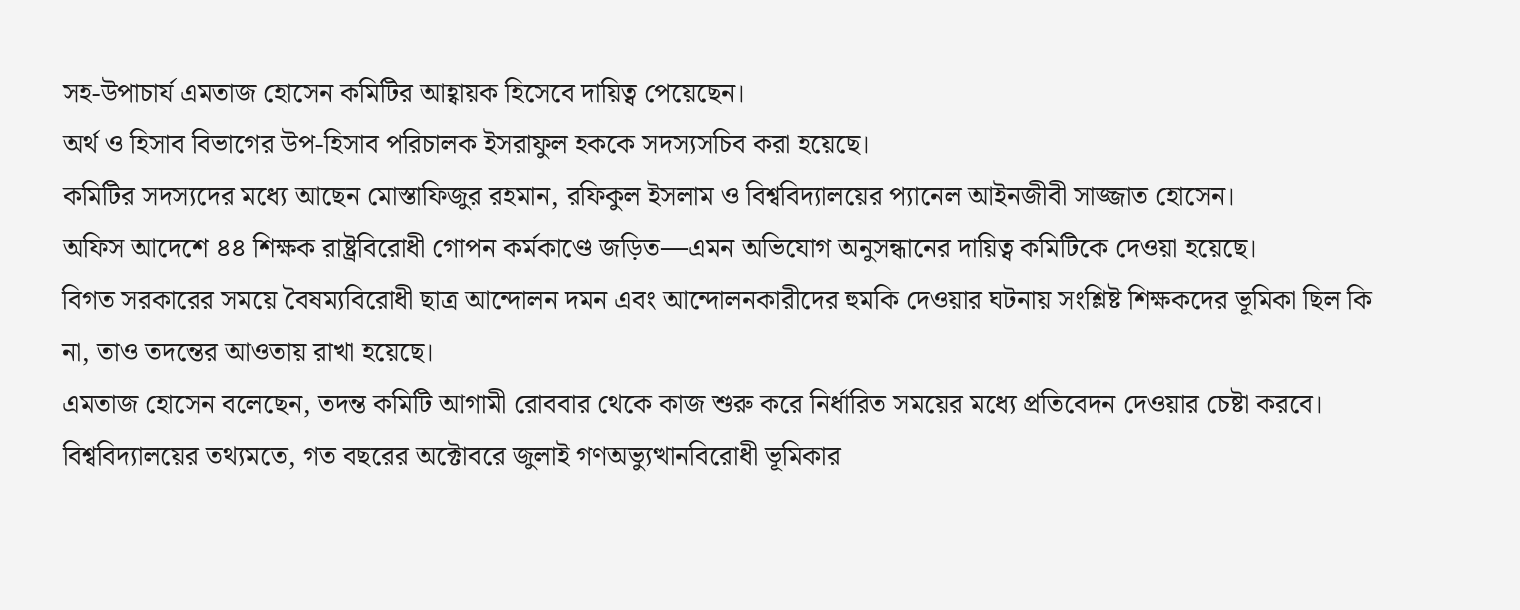সহ-উপাচার্য এমতাজ হোসেন কমিটির আহ্বায়ক হিসেবে দায়িত্ব পেয়েছেন।
অর্থ ও হিসাব বিভাগের উপ-হিসাব পরিচালক ইসরাফুল হককে সদস্যসচিব করা হয়েছে।
কমিটির সদস্যদের মধ্যে আছেন মোস্তাফিজুর রহমান, রফিকুল ইসলাম ও বিশ্ববিদ্যালয়ের প্যানেল আইনজীবী সাজ্জাত হোসেন।
অফিস আদেশে ৪৪ শিক্ষক রাষ্ট্রবিরোধী গোপন কর্মকাণ্ডে জড়িত—এমন অভিযোগ অনুসন্ধানের দায়িত্ব কমিটিকে দেওয়া হয়েছে।
বিগত সরকারের সময়ে বৈষম্যবিরোধী ছাত্র আন্দোলন দমন এবং আন্দোলনকারীদের হুমকি দেওয়ার ঘটনায় সংশ্লিষ্ট শিক্ষকদের ভূমিকা ছিল কি না, তাও তদন্তের আওতায় রাখা হয়েছে।
এমতাজ হোসেন বলেছেন, তদন্ত কমিটি আগামী রোববার থেকে কাজ শুরু করে নির্ধারিত সময়ের মধ্যে প্রতিবেদন দেওয়ার চেষ্টা করবে।
বিশ্ববিদ্যালয়ের তথ্যমতে, গত বছরের অক্টোবরে জুলাই গণঅভ্যুত্থানবিরোধী ভূমিকার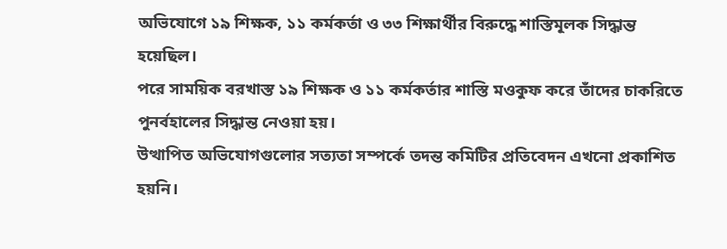অভিযোগে ১৯ শিক্ষক, ১১ কর্মকর্তা ও ৩৩ শিক্ষার্থীর বিরুদ্ধে শাস্তিমূলক সিদ্ধান্ত হয়েছিল।
পরে সাময়িক বরখাস্ত ১৯ শিক্ষক ও ১১ কর্মকর্তার শাস্তি মওকুফ করে তাঁদের চাকরিতে পুনর্বহালের সিদ্ধান্ত নেওয়া হয়।
উত্থাপিত অভিযোগগুলোর সত্যতা সম্পর্কে তদন্ত কমিটির প্রতিবেদন এখনো প্রকাশিত হয়নি।